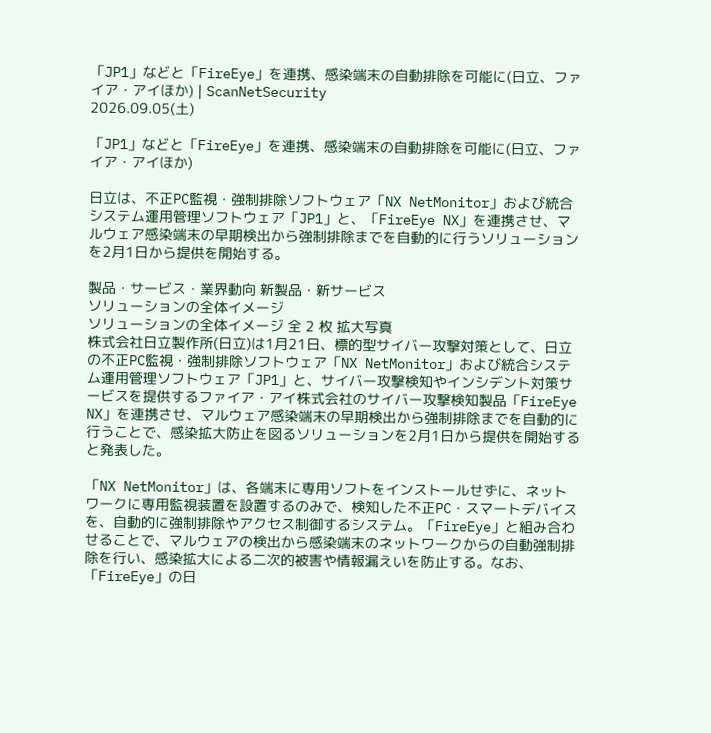「JP1」などと「FireEye」を連携、感染端末の自動排除を可能に(日立、ファイア・アイほか) | ScanNetSecurity
2026.09.05(土)

「JP1」などと「FireEye」を連携、感染端末の自動排除を可能に(日立、ファイア・アイほか)

日立は、不正PC監視・強制排除ソフトウェア「NX NetMonitor」および統合システム運用管理ソフトウェア「JP1」と、「FireEye NX」を連携させ、マルウェア感染端末の早期検出から強制排除までを自動的に行うソリューションを2月1日から提供を開始する。

製品・サービス・業界動向 新製品・新サービス
ソリューションの全体イメージ
ソリューションの全体イメージ 全 2 枚 拡大写真
株式会社日立製作所(日立)は1月21日、標的型サイバー攻撃対策として、日立の不正PC監視・強制排除ソフトウェア「NX NetMonitor」および統合システム運用管理ソフトウェア「JP1」と、サイバー攻撃検知やインシデント対策サービスを提供するファイア・アイ株式会社のサイバー攻撃検知製品「FireEye NX」を連携させ、マルウェア感染端末の早期検出から強制排除までを自動的に行うことで、感染拡大防止を図るソリューションを2月1日から提供を開始すると発表した。

「NX NetMonitor」は、各端末に専用ソフトをインストールせずに、ネットワークに専用監視装置を設置するのみで、検知した不正PC・スマートデバイスを、自動的に強制排除やアクセス制御するシステム。「FireEye」と組み合わせることで、マルウェアの検出から感染端末のネットワークからの自動強制排除を行い、感染拡大による二次的被害や情報漏えいを防止する。なお、「FireEye」の日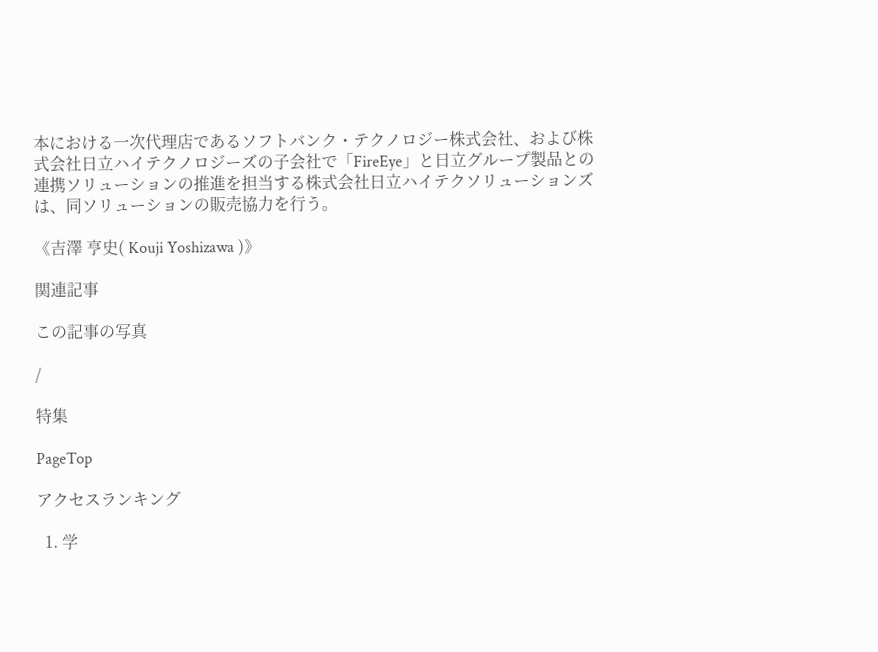本における一次代理店であるソフトバンク・テクノロジー株式会社、および株式会社日立ハイテクノロジーズの子会社で「FireEye」と日立グループ製品との連携ソリューションの推進を担当する株式会社日立ハイテクソリューションズは、同ソリューションの販売協力を行う。

《吉澤 亨史( Kouji Yoshizawa )》

関連記事

この記事の写真

/

特集

PageTop

アクセスランキング

  1. 学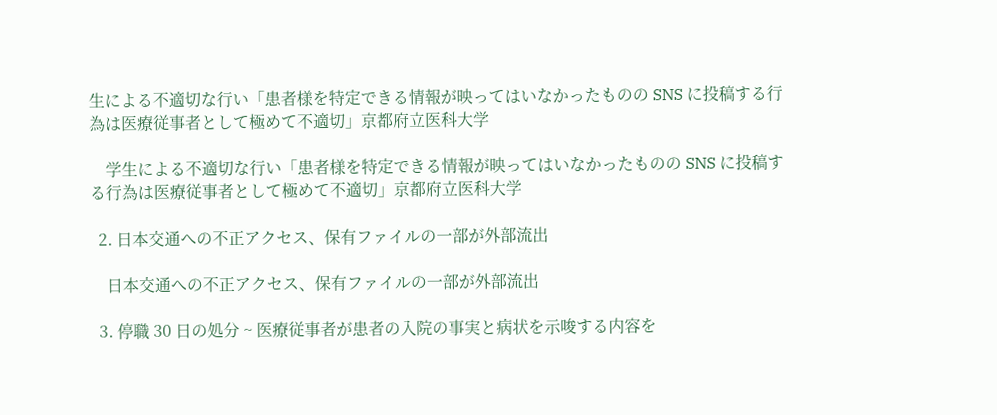生による不適切な行い「患者様を特定できる情報が映ってはいなかったものの SNS に投稿する行為は医療従事者として極めて不適切」京都府立医科大学

    学生による不適切な行い「患者様を特定できる情報が映ってはいなかったものの SNS に投稿する行為は医療従事者として極めて不適切」京都府立医科大学

  2. 日本交通への不正アクセス、保有ファイルの一部が外部流出

    日本交通への不正アクセス、保有ファイルの一部が外部流出

  3. 停職 30 日の処分 ~ 医療従事者が患者の入院の事実と病状を示唆する内容を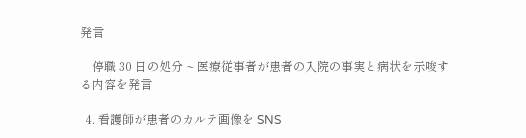発言

    停職 30 日の処分 ~ 医療従事者が患者の入院の事実と病状を示唆する内容を発言

  4. 看護師が患者のカルテ画像を SNS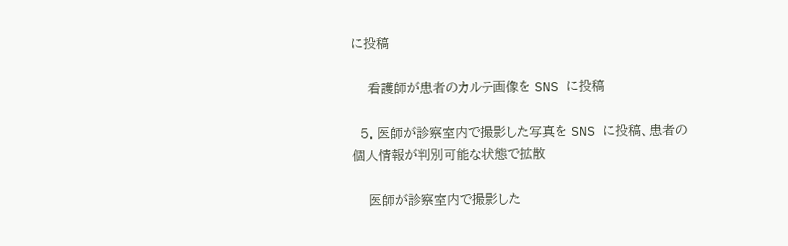に投稿

    看護師が患者のカルテ画像を SNS に投稿

  5. 医師が診察室内で撮影した写真を SNS に投稿、患者の個人情報が判別可能な状態で拡散

    医師が診察室内で撮影した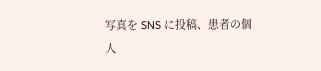写真を SNS に投稿、患者の個人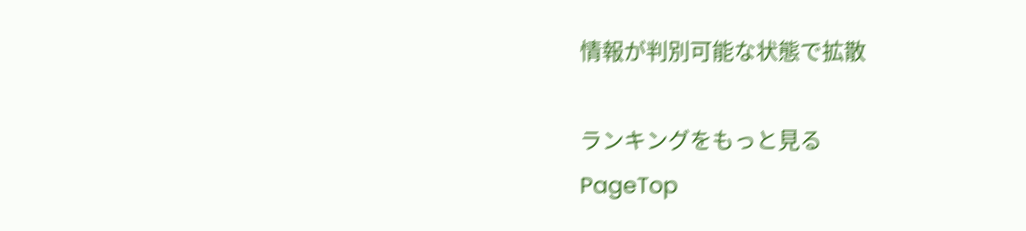情報が判別可能な状態で拡散

ランキングをもっと見る
PageTop